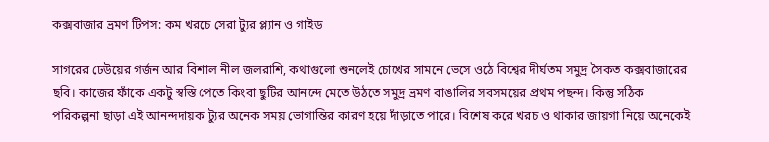কক্সবাজার ভ্রমণ টিপস: কম খরচে সেরা ট্যুর প্ল্যান ও গাইড

সাগরের ঢেউয়ের গর্জন আর বিশাল নীল জলরাশি, কথাগুলো শুনলেই চোখের সামনে ভেসে ওঠে বিশ্বের দীর্ঘতম সমুদ্র সৈকত কক্সবাজারের ছবি। কাজের ফাঁকে একটু স্বস্তি পেতে কিংবা ছুটির আনন্দে মেতে উঠতে সমুদ্র ভ্রমণ বাঙালির সবসময়ের প্রথম পছন্দ। কিন্তু সঠিক পরিকল্পনা ছাড়া এই আনন্দদায়ক ট্যুর অনেক সময় ভোগান্তির কারণ হয়ে দাঁড়াতে পারে। বিশেষ করে খরচ ও থাকার জায়গা নিয়ে অনেকেই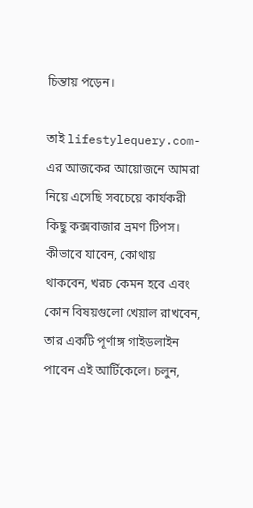চিন্তায় পড়েন।

তাই lifestylequery.com-এর আজকের আয়োজনে আমরা নিয়ে এসেছি সবচেয়ে কার্যকরী কিছু কক্সবাজার ভ্রমণ টিপস। কীভাবে যাবেন, কোথায় থাকবেন, খরচ কেমন হবে এবং কোন বিষয়গুলো খেয়াল রাখবেন, তার একটি পূর্ণাঙ্গ গাইডলাইন পাবেন এই আর্টিকেলে। চলুন,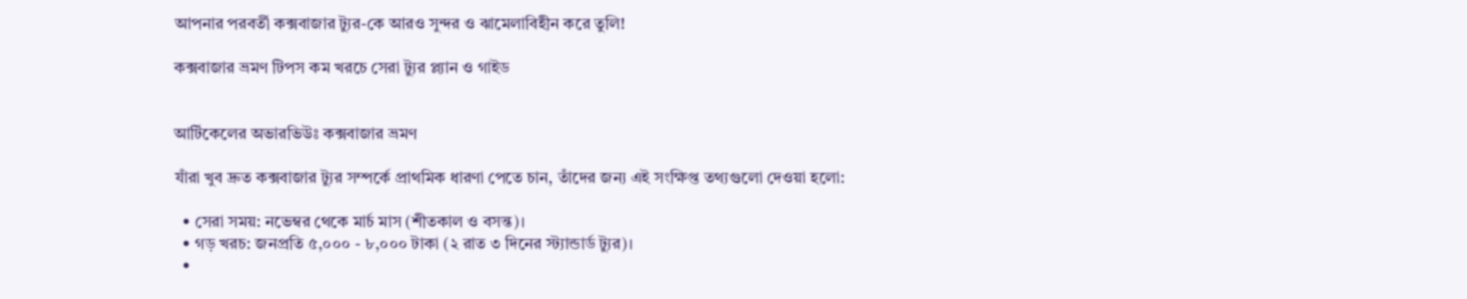আপনার পরবর্তী কক্সবাজার ট্যুর-কে আরও সুন্দর ও ঝামেলাবিহীন করে তুলি!

কক্সবাজার ভ্রমণ টিপস কম খরচে সেরা ট্যুর প্ল্যান ও গাইড


আর্টিকেলের অভারভিউঃ কক্সবাজার ভ্রমণ

যাঁরা খুব দ্রুত কক্সবাজার ট্যুর সম্পর্কে প্রাথমিক ধারণা পেতে চান, তাঁদের জন্য এই সংক্ষিপ্ত তথ্যগুলো দেওয়া হলো:

  • সেরা সময়: নভেম্বর থেকে মার্চ মাস (শীতকাল ও বসন্ত)।
  • গড় খরচ: জনপ্রতি ৫,০০০ - ৮,০০০ টাকা (২ রাত ৩ দিনের স্ট্যান্ডার্ড ট্যুর)।
  •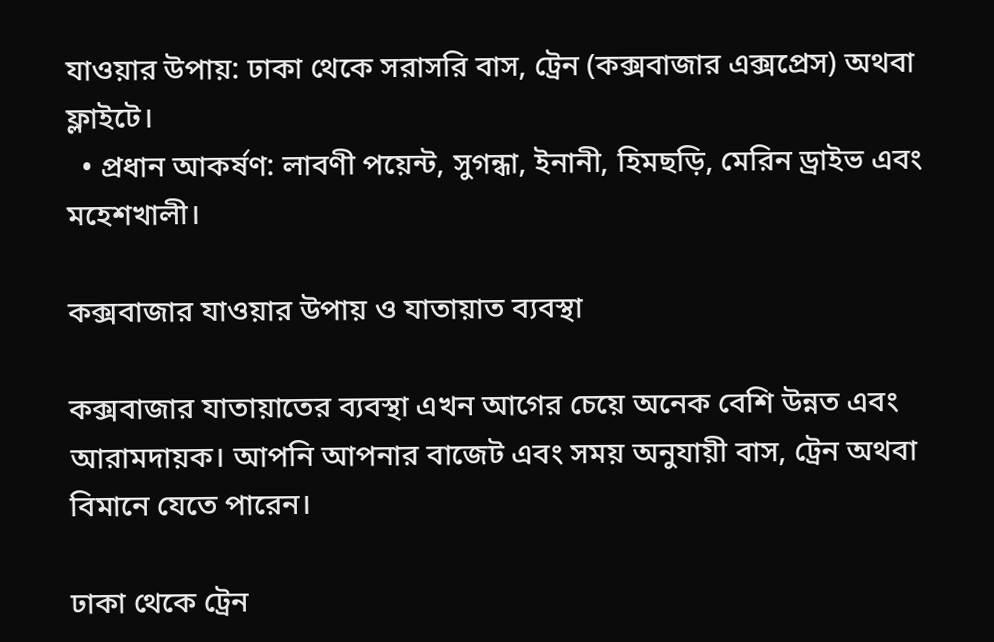যাওয়ার উপায়: ঢাকা থেকে সরাসরি বাস, ট্রেন (কক্সবাজার এক্সপ্রেস) অথবা ফ্লাইটে।
  • প্রধান আকর্ষণ: লাবণী পয়েন্ট, সুগন্ধা, ইনানী, হিমছড়ি, মেরিন ড্রাইভ এবং মহেশখালী।

কক্সবাজার যাওয়ার উপায় ও যাতায়াত ব্যবস্থা

কক্সবাজার যাতায়াতের ব্যবস্থা এখন আগের চেয়ে অনেক বেশি উন্নত এবং আরামদায়ক। আপনি আপনার বাজেট এবং সময় অনুযায়ী বাস, ট্রেন অথবা বিমানে যেতে পারেন।

ঢাকা থেকে ট্রেন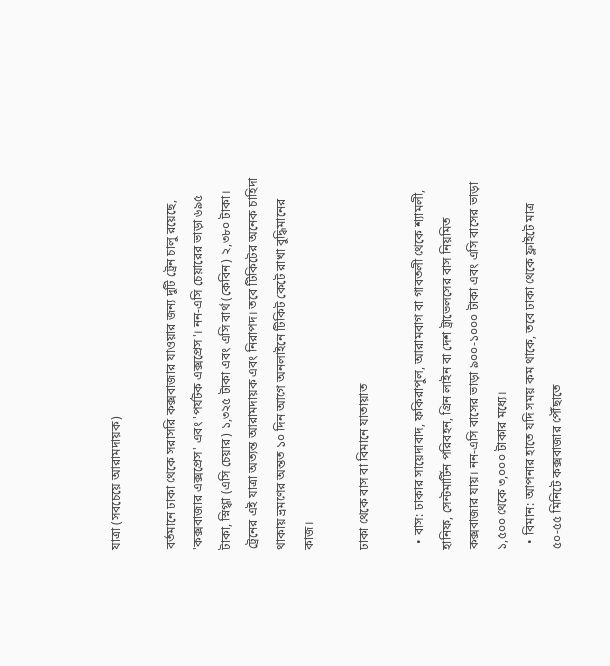যাত্রা (সবচেয়ে আরামদায়ক)

বর্তমানে ঢাকা থেকে সরাসরি কক্সবাজার যাওয়ার জন্য দুটি ট্রেন চালু রয়েছে, 'কক্সবাজার এক্সপ্রেস' এবং 'পর্যটক এক্সপ্রেস'। নন-এসি চেয়ারের ভাড়া ৬৯৫ টাকা, স্নিগ্ধা (এসি চেয়ার) ১,৩২৫ টাকা এবং এসি বার্থ (কেবিন) ২,৩৮০ টাকা। ট্রেনের এই যাত্রা অত্যন্ত আরামদায়ক এবং নিরাপদ। তবে টিকিটের অনেক চাহিদা থাকায় ভ্রমণের অন্তত ১০ দিন আগে অনলাইনে টিকিট কেটে রাখা বুদ্ধিমানের কাজ।

ঢাকা থেকে বাস বা বিমানে যাতায়াত

  • বাস: ঢাকার সায়েদাবাদ, ফকিরাপুল, আরামবাগ বা গাবতলী থেকে শ্যামলী, হানিফ, সেন্টমার্টিন পরিবহন, গ্রিন লাইন বা দেশ ট্রাভেলসের বাস নিয়মিত কক্সবাজার যায়। নন-এসি বাসের ভাড়া ৯০০-১০০০ টাকা এবং এসি বাসের ভাড়া ১,৫০০ থেকে ৩,০০০ টাকার মধ্যে।
  • বিমান: আপনার হাতে যদি সময় কম থাকে, তবে ঢাকা থেকে ফ্লাইটে মাত্র ৫০-৫৫ মিনিটে কক্সবাজার পৌঁছাতে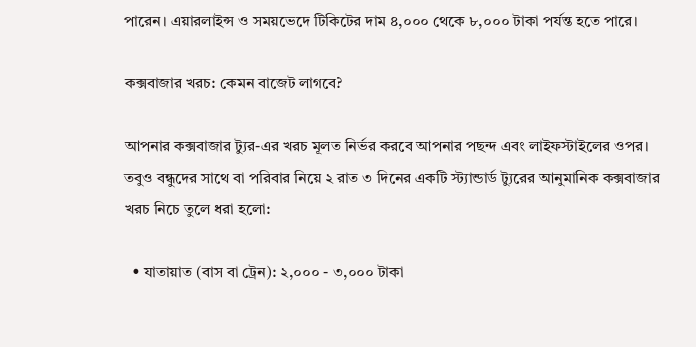পারেন। এয়ারলাইন্স ও সময়ভেদে টিকিটের দাম ৪,০০০ থেকে ৮,০০০ টাকা পর্যন্ত হতে পারে।

কক্সবাজার খরচ: কেমন বাজেট লাগবে?

আপনার কক্সবাজার ট্যুর-এর খরচ মূলত নির্ভর করবে আপনার পছন্দ এবং লাইফস্টাইলের ওপর। তবুও বন্ধুদের সাথে বা পরিবার নিয়ে ২ রাত ৩ দিনের একটি স্ট্যান্ডার্ড ট্যুরের আনুমানিক কক্সবাজার খরচ নিচে তুলে ধরা হলো:

  • যাতায়াত (বাস বা ট্রেন): ২,০০০ - ৩,০০০ টাকা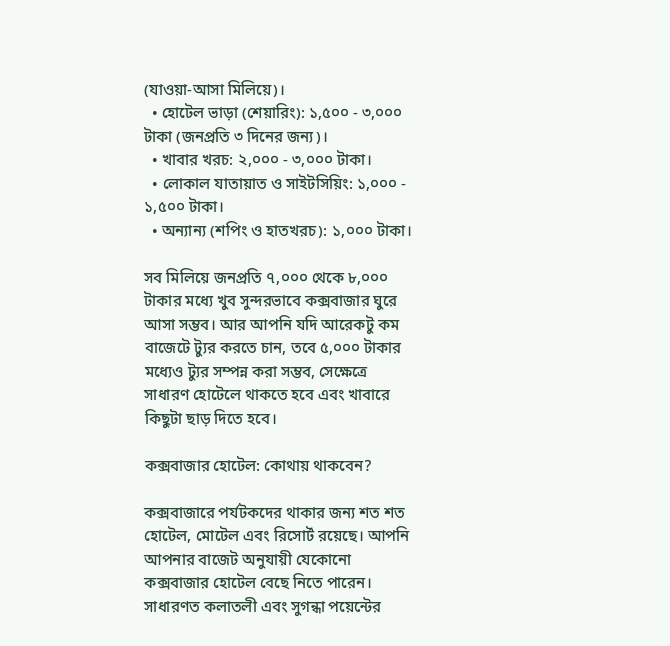(যাওয়া-আসা মিলিয়ে)।
  • হোটেল ভাড়া (শেয়ারিং): ১,৫০০ - ৩,০০০ টাকা (জনপ্রতি ৩ দিনের জন্য)।
  • খাবার খরচ: ২,০০০ - ৩,০০০ টাকা।
  • লোকাল যাতায়াত ও সাইটসিয়িং: ১,০০০ - ১,৫০০ টাকা।
  • অন্যান্য (শপিং ও হাতখরচ): ১,০০০ টাকা।

সব মিলিয়ে জনপ্রতি ৭,০০০ থেকে ৮,০০০ টাকার মধ্যে খুব সুন্দরভাবে কক্সবাজার ঘুরে আসা সম্ভব। আর আপনি যদি আরেকটু কম বাজেটে ট্যুর করতে চান, তবে ৫,০০০ টাকার মধ্যেও ট্যুর সম্পন্ন করা সম্ভব, সেক্ষেত্রে সাধারণ হোটেলে থাকতে হবে এবং খাবারে কিছুটা ছাড় দিতে হবে।

কক্সবাজার হোটেল: কোথায় থাকবেন?

কক্সবাজারে পর্যটকদের থাকার জন্য শত শত হোটেল, মোটেল এবং রিসোর্ট রয়েছে। আপনি আপনার বাজেট অনুযায়ী যেকোনো কক্সবাজার হোটেল বেছে নিতে পারেন। সাধারণত কলাতলী এবং সুগন্ধা পয়েন্টের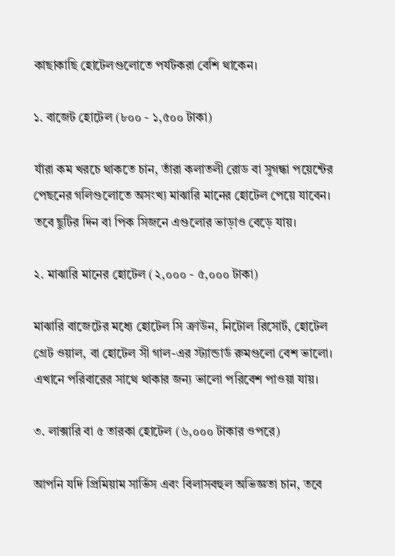কাছাকাছি হোটেলগুলোতে পর্যটকরা বেশি থাকেন।

১. বাজেট হোটেল (৮০০ - ১,৫০০ টাকা)

যাঁরা কম খরচে থাকতে চান, তাঁরা কলাতলী রোড বা সুগন্ধা পয়েন্টের পেছনের গলিগুলোতে অসংখ্য মাঝারি মানের হোটেল পেয়ে যাবেন। তবে ছুটির দিন বা পিক সিজনে এগুলোর ভাড়াও বেড়ে যায়।

২. মাঝারি মানের হোটেল (২,০০০ - ৫,০০০ টাকা)

মাঝারি বাজেটের মধ্যে হোটেল সি ক্রাউন, নিটোল রিসোর্ট, হোটেল গ্রেট ওয়াল, বা হোটেল সী গাল-এর স্ট্যান্ডার্ড রুমগুলো বেশ ভালো। এখানে পরিবারের সাথে থাকার জন্য ভালো পরিবেশ পাওয়া যায়।

৩. লাক্সারি বা ৫ তারকা হোটেল (৬,০০০ টাকার ওপরে)

আপনি যদি প্রিমিয়াম সার্ভিস এবং বিলাসবহুল অভিজ্ঞতা চান, তবে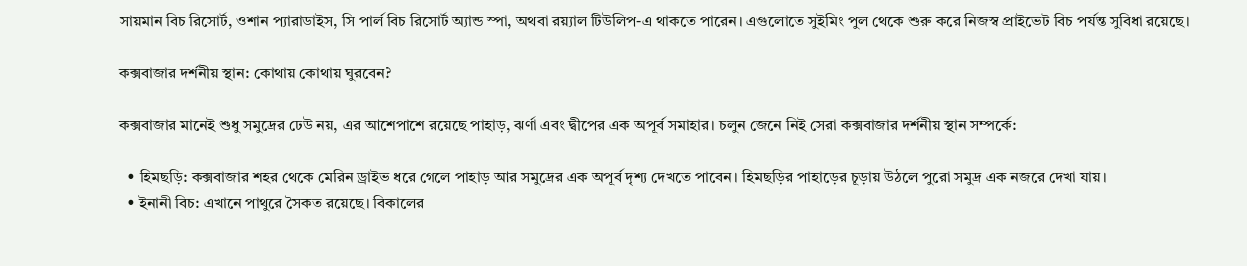সায়মান বিচ রিসোর্ট, ওশান প্যারাডাইস, সি পার্ল বিচ রিসোর্ট অ্যান্ড স্পা, অথবা রয়্যাল টিউলিপ-এ থাকতে পারেন। এগুলোতে সুইমিং পুল থেকে শুরু করে নিজস্ব প্রাইভেট বিচ পর্যন্ত সুবিধা রয়েছে।

কক্সবাজার দর্শনীয় স্থান: কোথায় কোথায় ঘুরবেন?

কক্সবাজার মানেই শুধু সমুদ্রের ঢেউ নয়, এর আশেপাশে রয়েছে পাহাড়, ঝর্ণা এবং দ্বীপের এক অপূর্ব সমাহার। চলুন জেনে নিই সেরা কক্সবাজার দর্শনীয় স্থান সম্পর্কে:

  • হিমছড়ি: কক্সবাজার শহর থেকে মেরিন ড্রাইভ ধরে গেলে পাহাড় আর সমুদ্রের এক অপূর্ব দৃশ্য দেখতে পাবেন। হিমছড়ির পাহাড়ের চূড়ায় উঠলে পুরো সমুদ্র এক নজরে দেখা যায়।
  • ইনানী বিচ: এখানে পাথুরে সৈকত রয়েছে। বিকালের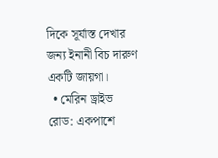দিকে সূর্যাস্ত দেখার জন্য ইনানী বিচ দারুণ একটি জায়গা।
  • মেরিন ড্রাইভ রোড: একপাশে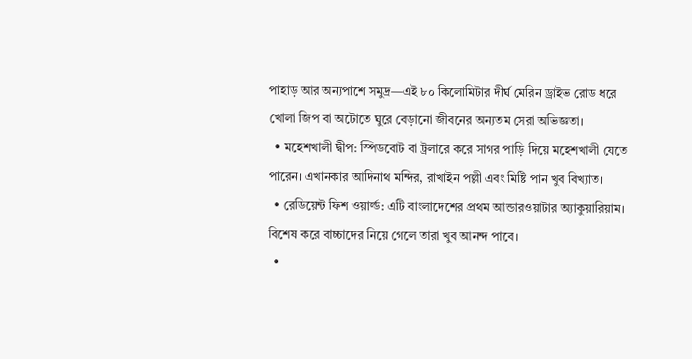পাহাড় আর অন্যপাশে সমুদ্র—এই ৮০ কিলোমিটার দীর্ঘ মেরিন ড্রাইভ রোড ধরে খোলা জিপ বা অটোতে ঘুরে বেড়ানো জীবনের অন্যতম সেরা অভিজ্ঞতা।
  • মহেশখালী দ্বীপ: স্পিডবোট বা ট্রলারে করে সাগর পাড়ি দিয়ে মহেশখালী যেতে পারেন। এখানকার আদিনাথ মন্দির, রাখাইন পল্লী এবং মিষ্টি পান খুব বিখ্যাত।
  • রেডিয়েন্ট ফিশ ওয়ার্ল্ড: এটি বাংলাদেশের প্রথম আন্ডারওয়াটার অ্যাকুয়ারিয়াম। বিশেষ করে বাচ্চাদের নিয়ে গেলে তারা খুব আনন্দ পাবে।
  •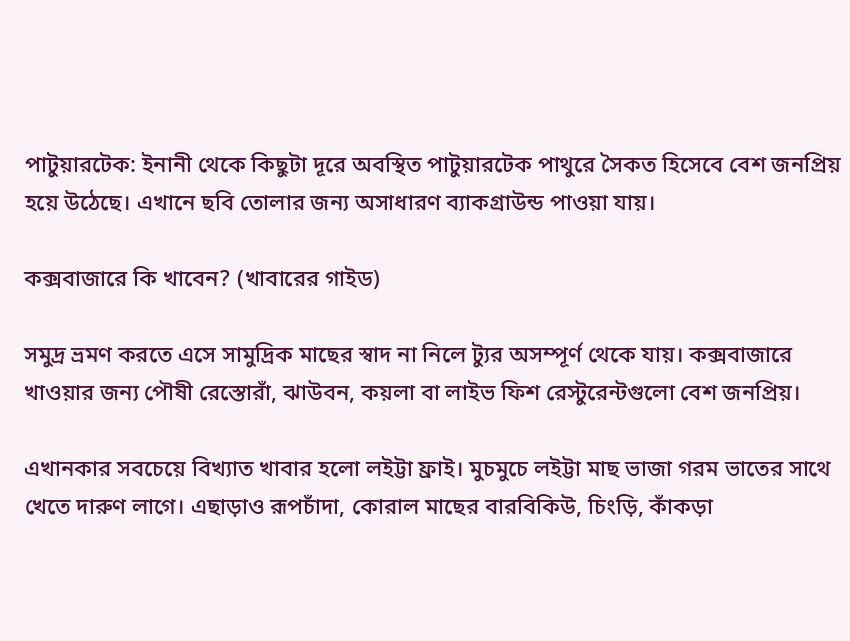পাটুয়ারটেক: ইনানী থেকে কিছুটা দূরে অবস্থিত পাটুয়ারটেক পাথুরে সৈকত হিসেবে বেশ জনপ্রিয় হয়ে উঠেছে। এখানে ছবি তোলার জন্য অসাধারণ ব্যাকগ্রাউন্ড পাওয়া যায়।

কক্সবাজারে কি খাবেন? (খাবারের গাইড)

সমুদ্র ভ্রমণ করতে এসে সামুদ্রিক মাছের স্বাদ না নিলে ট্যুর অসম্পূর্ণ থেকে যায়। কক্সবাজারে খাওয়ার জন্য পৌষী রেস্তোরাঁ, ঝাউবন, কয়লা বা লাইভ ফিশ রেস্টুরেন্টগুলো বেশ জনপ্রিয়।

এখানকার সবচেয়ে বিখ্যাত খাবার হলো লইট্টা ফ্রাই। মুচমুচে লইট্টা মাছ ভাজা গরম ভাতের সাথে খেতে দারুণ লাগে। এছাড়াও রূপচাঁদা, কোরাল মাছের বারবিকিউ, চিংড়ি, কাঁকড়া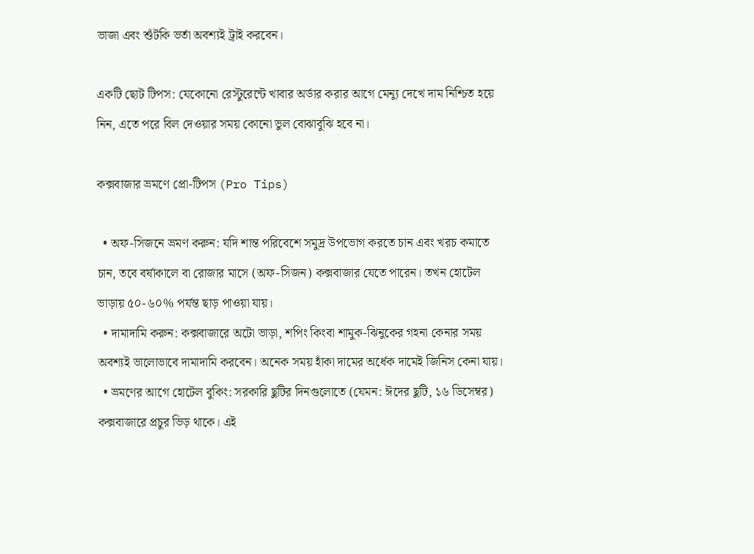ভাজা এবং শুঁটকি ভর্তা অবশ্যই ট্রাই করবেন।

একটি ছোট টিপস: যেকোনো রেস্টুরেন্টে খাবার অর্ডার করার আগে মেন্যু দেখে দাম নিশ্চিত হয়ে নিন, এতে পরে বিল দেওয়ার সময় কোনো ভুল বোঝাবুঝি হবে না।

কক্সবাজার ভ্রমণে প্রো-টিপস (Pro Tips)

  • অফ-সিজনে ভ্রমণ করুন: যদি শান্ত পরিবেশে সমুদ্র উপভোগ করতে চান এবং খরচ কমাতে চান, তবে বর্ষাকালে বা রোজার মাসে (অফ-সিজন) কক্সবাজার যেতে পারেন। তখন হোটেল ভাড়ায় ৫০-৬০% পর্যন্ত ছাড় পাওয়া যায়।
  • দামাদামি করুন: কক্সবাজারে অটো ভাড়া, শপিং কিংবা শামুক-ঝিনুকের গহনা কেনার সময় অবশ্যই ভালোভাবে দামাদামি করবেন। অনেক সময় হাঁকা দামের অর্ধেক দামেই জিনিস কেনা যায়।
  • ভ্রমণের আগে হোটেল বুকিং: সরকারি ছুটির দিনগুলোতে (যেমন: ঈদের ছুটি, ১৬ ডিসেম্বর) কক্সবাজারে প্রচুর ভিড় থাকে। এই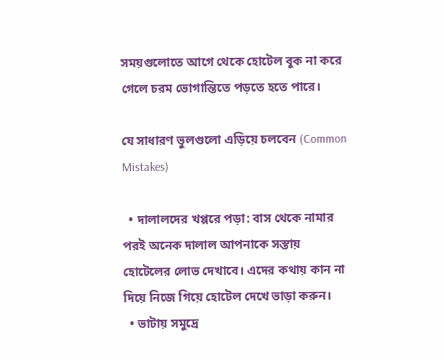সময়গুলোতে আগে থেকে হোটেল বুক না করে গেলে চরম ভোগান্তিতে পড়তে হতে পারে।

যে সাধারণ ভুলগুলো এড়িয়ে চলবেন (Common Mistakes)

  • দালালদের খপ্পরে পড়া: বাস থেকে নামার পরই অনেক দালাল আপনাকে সস্তায় হোটেলের লোভ দেখাবে। এদের কথায় কান না দিয়ে নিজে গিয়ে হোটেল দেখে ভাড়া করুন।
  • ভাটায় সমুদ্রে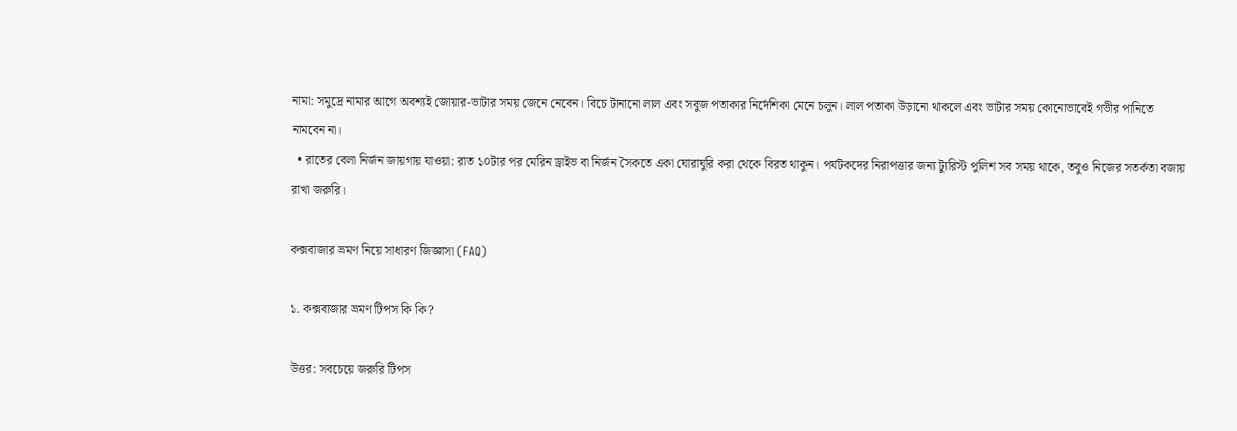নামা: সমুদ্রে নামার আগে অবশ্যই জোয়ার-ভাটার সময় জেনে নেবেন। বিচে টানানো লাল এবং সবুজ পতাকার নির্দেশিকা মেনে চলুন। লাল পতাকা উড়ানো থাকলে এবং ভাটার সময় কোনোভাবেই গভীর পানিতে নামবেন না।
  • রাতের বেলা নির্জন জায়গায় যাওয়া: রাত ১০টার পর মেরিন ড্রাইভ বা নির্জন সৈকতে একা ঘোরাঘুরি করা থেকে বিরত থাকুন। পর্যটকদের নিরাপত্তার জন্য ট্যুরিস্ট পুলিশ সব সময় থাকে, তবুও নিজের সতর্কতা বজায় রাখা জরুরি।

কক্সবাজার ভ্রমণ নিয়ে সাধারণ জিজ্ঞাসা (FAQ)

১. কক্সবাজার ভ্রমণ টিপস কি কি?

উত্তর: সবচেয়ে জরুরি টিপস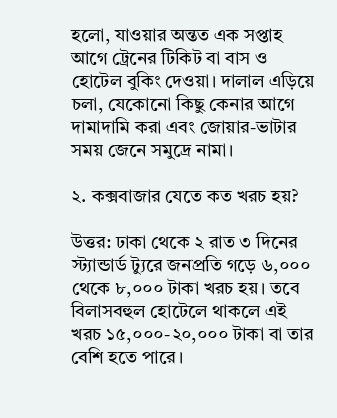হলো, যাওয়ার অন্তত এক সপ্তাহ আগে ট্রেনের টিকিট বা বাস ও হোটেল বুকিং দেওয়া। দালাল এড়িয়ে চলা, যেকোনো কিছু কেনার আগে দামাদামি করা এবং জোয়ার-ভাটার সময় জেনে সমুদ্রে নামা।

২. কক্সবাজার যেতে কত খরচ হয়?

উত্তর: ঢাকা থেকে ২ রাত ৩ দিনের স্ট্যান্ডার্ড ট্যুরে জনপ্রতি গড়ে ৬,০০০ থেকে ৮,০০০ টাকা খরচ হয়। তবে বিলাসবহুল হোটেলে থাকলে এই খরচ ১৫,০০০-২০,০০০ টাকা বা তার বেশি হতে পারে।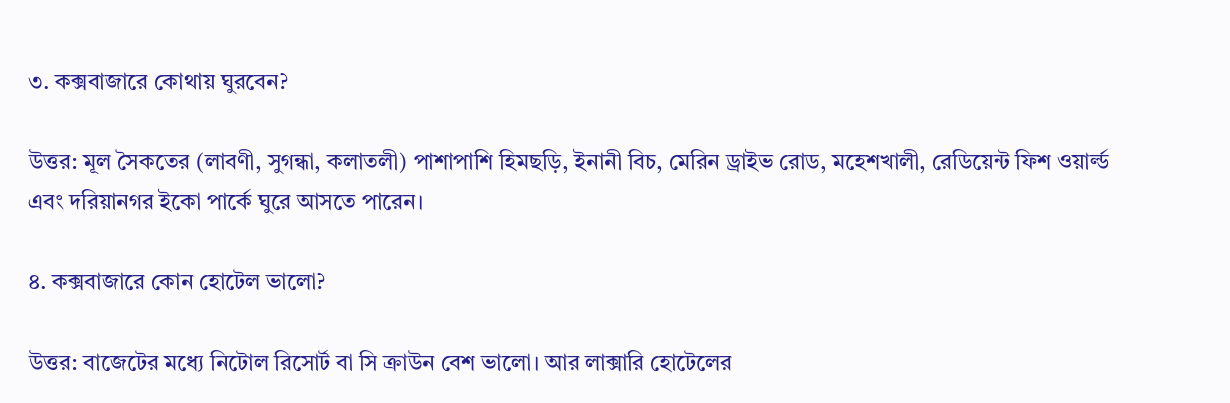৩. কক্সবাজারে কোথায় ঘুরবেন?

উত্তর: মূল সৈকতের (লাবণী, সুগন্ধা, কলাতলী) পাশাপাশি হিমছড়ি, ইনানী বিচ, মেরিন ড্রাইভ রোড, মহেশখালী, রেডিয়েন্ট ফিশ ওয়ার্ল্ড এবং দরিয়ানগর ইকো পার্কে ঘুরে আসতে পারেন।

৪. কক্সবাজারে কোন হোটেল ভালো?

উত্তর: বাজেটের মধ্যে নিটোল রিসোর্ট বা সি ক্রাউন বেশ ভালো। আর লাক্সারি হোটেলের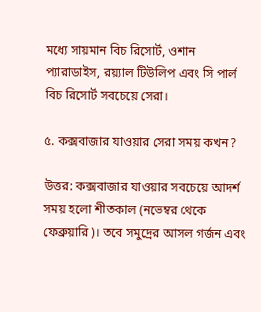মধ্যে সায়মান বিচ রিসোর্ট, ওশান প্যারাডাইস, রয়্যাল টিউলিপ এবং সি পার্ল বিচ রিসোর্ট সবচেয়ে সেরা।

৫. কক্সবাজার যাওয়ার সেরা সময় কখন?

উত্তর: কক্সবাজার যাওয়ার সবচেয়ে আদর্শ সময় হলো শীতকাল (নভেম্বর থেকে ফেব্রুয়ারি)। তবে সমুদ্রের আসল গর্জন এবং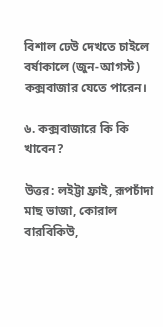বিশাল ঢেউ দেখতে চাইলে বর্ষাকালে (জুন-আগস্ট) কক্সবাজার যেতে পারেন।

৬. কক্সবাজারে কি কি খাবেন?

উত্তর: লইট্টা ফ্রাই, রূপচাঁদা মাছ ভাজা, কোরাল বারবিকিউ,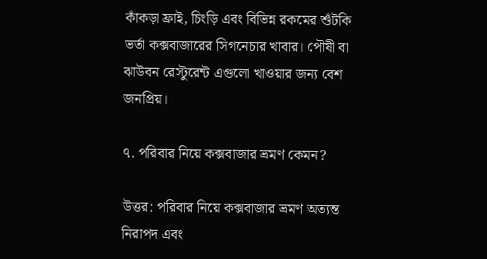কাঁকড়া ফ্রাই, চিংড়ি এবং বিভিন্ন রকমের শুঁটকি ভর্তা কক্সবাজারের সিগনেচার খাবার। পৌষী বা ঝাউবন রেস্টুরেন্ট এগুলো খাওয়ার জন্য বেশ জনপ্রিয়।

৭. পরিবার নিয়ে কক্সবাজার ভ্রমণ কেমন?

উত্তর: পরিবার নিয়ে কক্সবাজার ভ্রমণ অত্যন্ত নিরাপদ এবং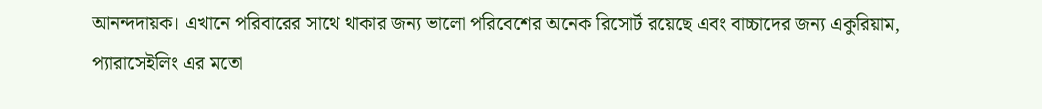আনন্দদায়ক। এখানে পরিবারের সাথে থাকার জন্য ভালো পরিবেশের অনেক রিসোর্ট রয়েছে এবং বাচ্চাদের জন্য একুরিয়াম, প্যারাসেইলিং এর মতো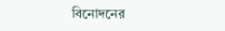বিনোদনের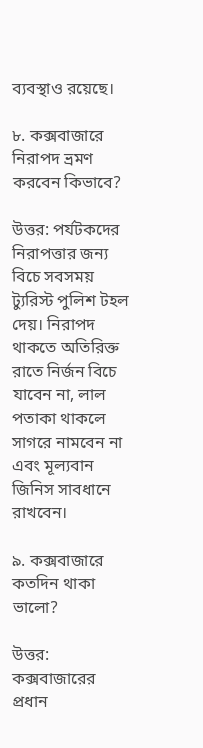ব্যবস্থাও রয়েছে।

৮. কক্সবাজারে নিরাপদ ভ্রমণ করবেন কিভাবে?

উত্তর: পর্যটকদের নিরাপত্তার জন্য বিচে সবসময় ট্যুরিস্ট পুলিশ টহল দেয়। নিরাপদ থাকতে অতিরিক্ত রাতে নির্জন বিচে যাবেন না, লাল পতাকা থাকলে সাগরে নামবেন না এবং মূল্যবান জিনিস সাবধানে রাখবেন।

৯. কক্সবাজারে কতদিন থাকা ভালো?

উত্তর: কক্সবাজারের প্রধান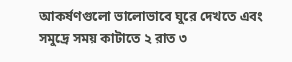আকর্ষণগুলো ভালোভাবে ঘুরে দেখতে এবং সমুদ্রে সময় কাটাতে ২ রাত ৩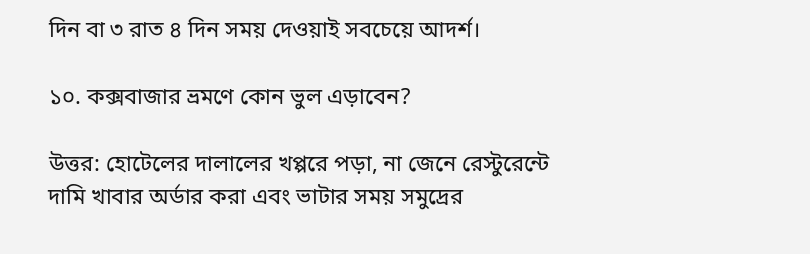দিন বা ৩ রাত ৪ দিন সময় দেওয়াই সবচেয়ে আদর্শ।

১০. কক্সবাজার ভ্রমণে কোন ভুল এড়াবেন?

উত্তর: হোটেলের দালালের খপ্পরে পড়া, না জেনে রেস্টুরেন্টে দামি খাবার অর্ডার করা এবং ভাটার সময় সমুদ্রের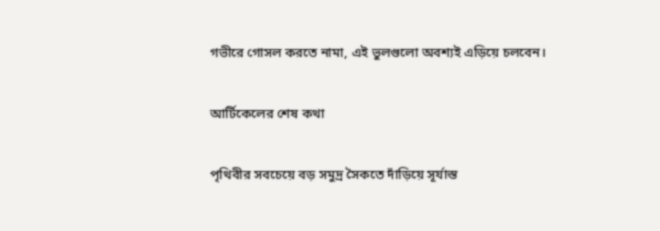গভীরে গোসল করতে নামা, এই ভুলগুলো অবশ্যই এড়িয়ে চলবেন।

আর্টিকেলের শেষ কথা

পৃথিবীর সবচেয়ে বড় সমুদ্র সৈকতে দাঁড়িয়ে সূর্যাস্ত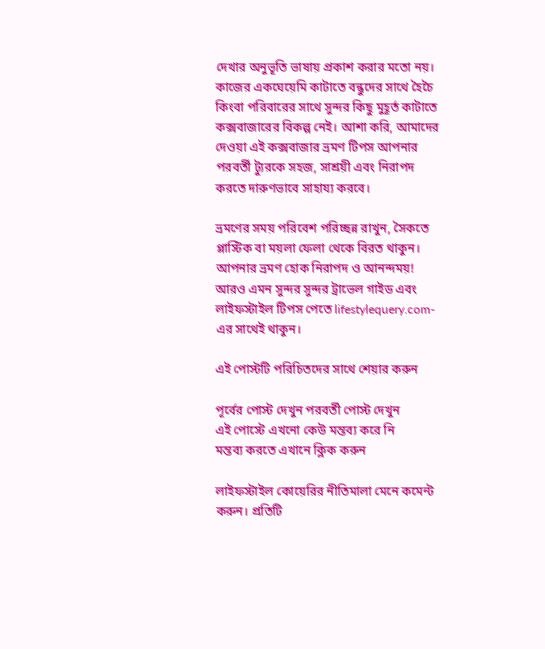দেখার অনুভূতি ভাষায় প্রকাশ করার মতো নয়। কাজের একঘেয়েমি কাটাতে বন্ধুদের সাথে হৈচৈ কিংবা পরিবারের সাথে সুন্দর কিছু মুহূর্ত কাটাতে কক্সবাজারের বিকল্প নেই। আশা করি, আমাদের দেওয়া এই কক্সবাজার ভ্রমণ টিপস আপনার পরবর্তী ট্যুরকে সহজ, সাশ্রয়ী এবং নিরাপদ করতে দারুণভাবে সাহায্য করবে।

ভ্রমণের সময় পরিবেশ পরিচ্ছন্ন রাখুন, সৈকতে প্লাস্টিক বা ময়লা ফেলা থেকে বিরত থাকুন। আপনার ভ্রমণ হোক নিরাপদ ও আনন্দময়! আরও এমন সুন্দর সুন্দর ট্রাভেল গাইড এবং লাইফস্টাইল টিপস পেতে lifestylequery.com-এর সাথেই থাকুন।

এই পোস্টটি পরিচিতদের সাথে শেয়ার করুন

পূর্বের পোস্ট দেখুন পরবর্তী পোস্ট দেখুন
এই পোস্টে এখনো কেউ মন্তব্য করে নি
মন্তব্য করতে এখানে ক্লিক করুন

লাইফস্টাইল কোয়েরির নীতিমালা মেনে কমেন্ট করুন। প্রতিটি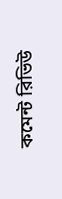কমেন্ট রিভিউ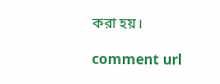করা হয়।

comment url